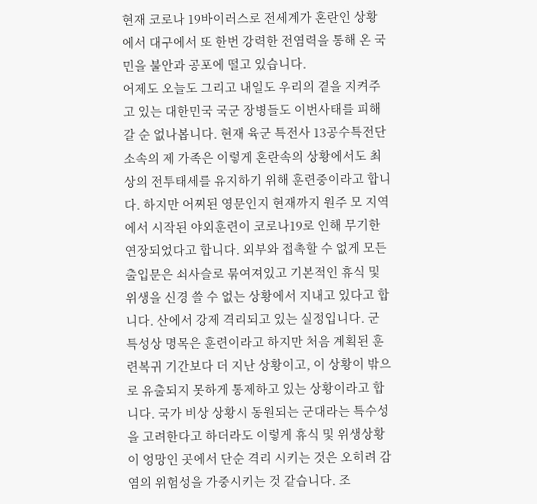현재 코로나 19바이러스로 전세계가 혼란인 상황에서 대구에서 또 한번 강력한 전염력을 통해 온 국민을 불안과 공포에 떨고 있습니다.
어제도 오늘도 그리고 내일도 우리의 곁을 지켜주고 있는 대한민국 국군 장병들도 이번사태를 피해 갈 순 없나봅니다. 현재 육군 특전사 13공수특전단 소속의 제 가족은 이렇게 혼란속의 상황에서도 최상의 전투태세를 유지하기 위해 훈련중이라고 합니다. 하지만 어찌된 영문인지 현재까지 원주 모 지역에서 시작된 야외훈련이 코로나19로 인해 무기한 연장되었다고 합니다. 외부와 접촉할 수 없게 모든 출입문은 쇠사슬로 묶여져있고 기본적인 휴식 및 위생을 신경 쓸 수 없는 상황에서 지내고 있다고 합니다. 산에서 강제 격리되고 있는 실정입니다. 군 특성상 명목은 훈련이라고 하지만 처음 계획된 훈련복귀 기간보다 더 지난 상황이고, 이 상황이 밖으로 유출되지 못하게 통제하고 있는 상황이라고 합니다. 국가 비상 상황시 동원되는 군대라는 특수성을 고려한다고 하더라도 이렇게 휴식 및 위생상황이 엉망인 곳에서 단순 격리 시키는 것은 오히려 감염의 위험성을 가중시키는 것 같습니다. 조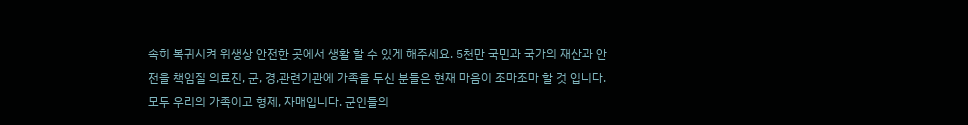속히 복귀시켜 위생상 안전한 곳에서 생활 할 수 있게 해주세요. 5천만 국민과 국가의 재산과 안전을 책임질 의료진, 군, 경,관련기관에 가족을 두신 분들은 현재 마음이 조마조마 할 것 입니다. 모두 우리의 가족이고 형제, 자매입니다. 군인들의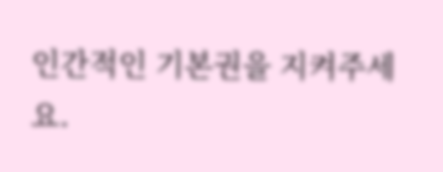인간적인 기본권을 지켜주세요.